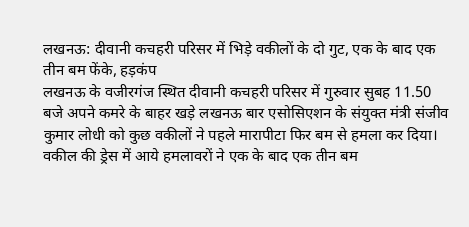लखनऊ: दीवानी कचहरी परिसर में भिड़े वकीलों के दो गुट, एक के बाद एक तीन बम फेंके, हड़कंप
लखनऊ के वजीरगंज स्थित दीवानी कचहरी परिसर में गुरुवार सुबह 11.50 बजे अपने कमरे के बाहर खड़े लखनऊ बार एसोसिएशन के संयुक्त मंत्री संजीव कुमार लोधी को कुछ वकीलों ने पहले मारापीटा फिर बम से हमला कर दिया। वकील की ड्रेस में आये हमलावरों ने एक के बाद एक तीन बम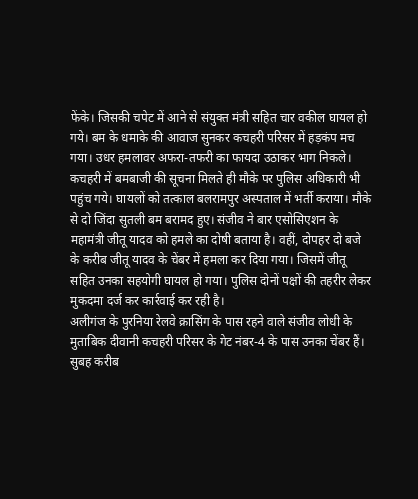फेंके। जिसकी चपेट में आने से संयुक्त मंत्री सहित चार वकील घायल हो गये। बम के धमाके की आवाज सुनकर कचहरी परिसर में हड़कंप मच गया। उधर हमलावर अफरा-तफरी का फायदा उठाकर भाग निकले।
कचहरी में बमबाजी की सूचना मिलते ही मौके पर पुलिस अधिकारी भी पहुंच गये। घायलों को तत्काल बलरामपुर अस्पताल में भर्ती कराया। मौके से दो जिंदा सुतली बम बरामद हुए। संजीव ने बार एसोसिएशन के महामंत्री जीतू यादव को हमले का दोषी बताया है। वहीं, दोपहर दो बजे के करीब जीतू यादव के चेंबर में हमला कर दिया गया। जिसमें जीतू सहित उनका सहयोगी घायल हो गया। पुलिस दोनों पक्षों की तहरीर लेकर मुकदमा दर्ज कर कार्रवाई कर रही है।
अलीगंज के पुरनिया रेलवे क्रासिंग के पास रहने वाले संजीव लोधी के मुताबिक दीवानी कचहरी परिसर के गेट नंबर-4 के पास उनका चेंबर हैं। सुबह करीब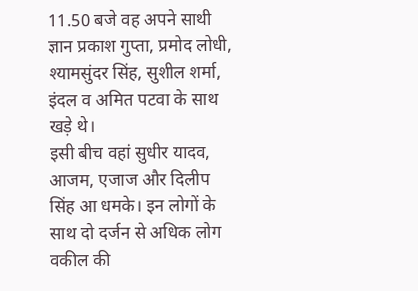11.50 बजे वह अपने साथी ज्ञान प्रकाश गुप्ता, प्रमोद लोधी, श्यामसुंदर सिंह, सुशील शर्मा, इंदल व अमित पटवा के साथ खड़े थे।
इसी बीच वहां सुधीर यादव, आजम, एजाज और दिलीप सिंह आ धमके। इन लोगों के साथ दो दर्जन से अधिक लोग वकील की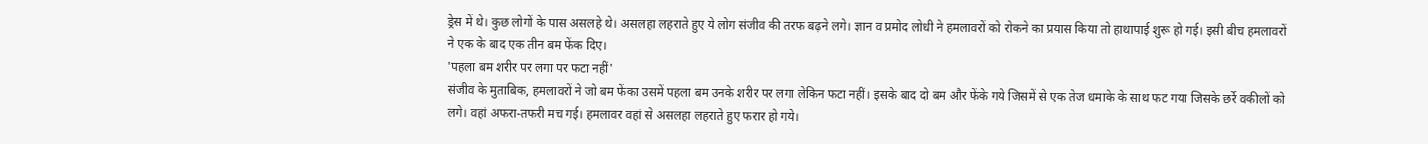ड्रेस में थे। कुछ लोगों के पास असलहे थे। असलहा लहराते हुए ये लोग संजीव की तरफ बढ़ने लगे। ज्ञान व प्रमोद लोधी ने हमलावरों को रोकने का प्रयास किया तो हाथापाई शुरू हो गई। इसी बीच हमलावरों ने एक के बाद एक तीन बम फेंक दिए।
'पहला बम शरीर पर लगा पर फटा नहीं'
संजीव के मुताबिक, हमलावरों ने जो बम फेंका उसमें पहला बम उनके शरीर पर लगा लेकिन फटा नहीं। इसके बाद दो बम और फेंके गये जिसमें से एक तेज धमाके के साथ फट गया जिसके छर्रे वकीलों को लगे। वहां अफरा-तफरी मच गई। हमलावर वहां से असलहा लहराते हुए फरार हो गये।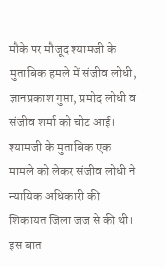मौके पर मौजूद श्यामजी के मुताबिक हमले में संजीव लोधी, ज्ञानप्रकाश गुप्ता, प्रमोद लोधी व संजीव शर्मा को चोट आई। श्यामजी के मुताबिक एक मामले को लेकर संजीव लोधी ने न्यायिक अधिकारी की शिकायत जिला जज से की थी।
इस बात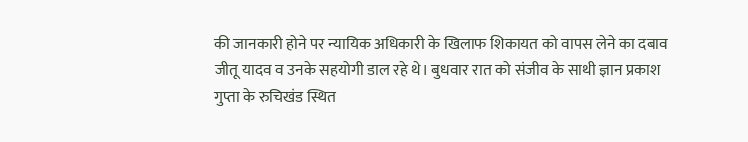की जानकारी होने पर न्यायिक अधिकारी के खिलाफ शिकायत को वापस लेने का दबाव जीतू यादव व उनके सहयोगी डाल रहे थे। बुधवार रात को संजीव के साथी ज्ञान प्रकाश गुप्ता के रुचिखंड स्थित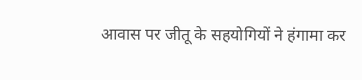आवास पर जीतू के सहयोगियों ने हंगामा कर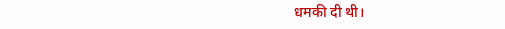धमकी दी थी।